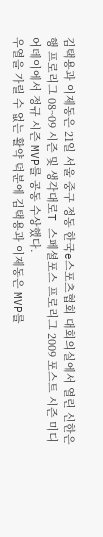김택용과 이제동은 21일 서울 중구 정동 한국e스포츠협회 대회의실에서 열린 신한은행 프로리그 08~09 시즌 및 생각대로T 스페셜포스 프로리그 2009 포스트 시즌 미디어데이에서 정규 시즌 MVP를 공동 수상했다.
우열을 가릴 수 없는 활약 덕분에 김택용과 이제동은 MVP를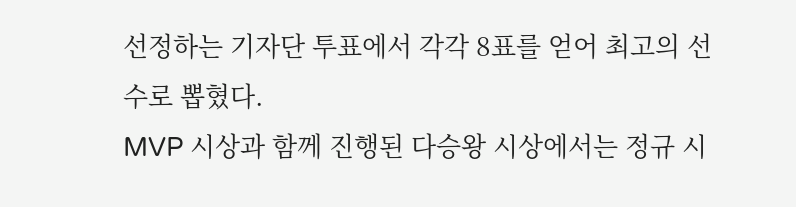선정하는 기자단 투표에서 각각 8표를 얻어 최고의 선수로 뽑혔다.
MVP 시상과 함께 진행된 다승왕 시상에서는 정규 시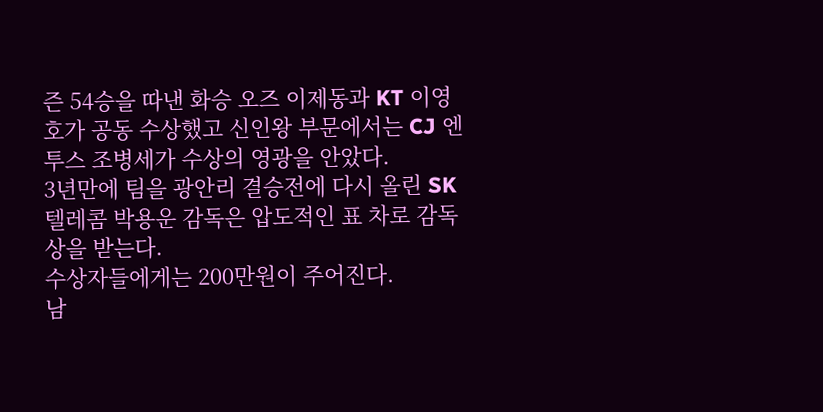즌 54승을 따낸 화승 오즈 이제동과 KT 이영호가 공동 수상했고 신인왕 부문에서는 CJ 엔투스 조병세가 수상의 영광을 안았다.
3년만에 팀을 광안리 결승전에 다시 올린 SK텔레콤 박용운 감독은 압도적인 표 차로 감독상을 받는다.
수상자들에게는 200만원이 주어진다.
남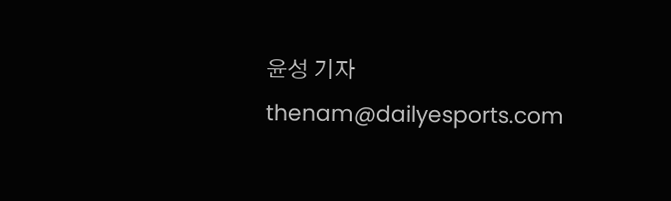윤성 기자 thenam@dailyesports.com